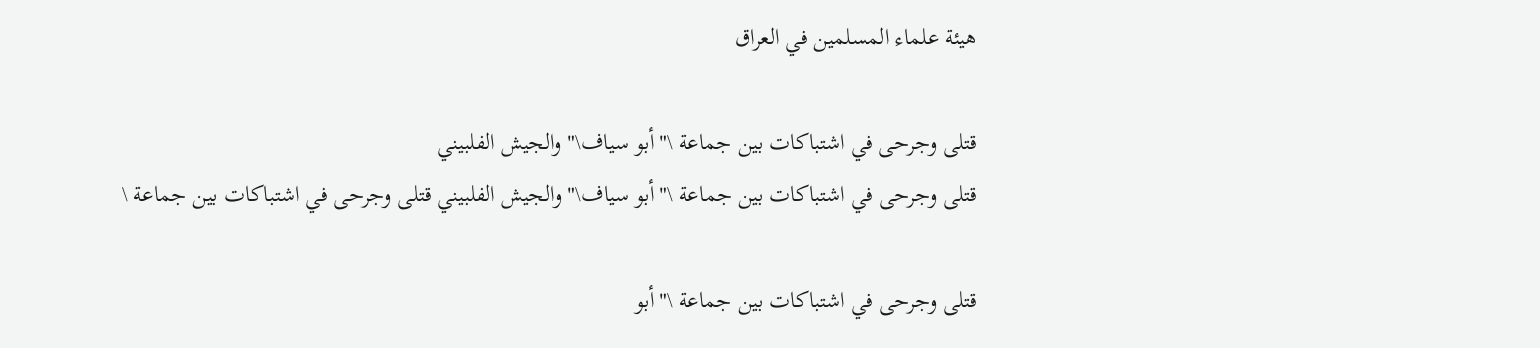هيئة علماء المسلمين في العراق

قتلى وجرحى في اشتباكات بين جماعة \"أبو سياف\" والجيش الفلبيني
قتلى وجرحى في اشتباكات بين جماعة \"أبو سياف\" والجيش الفلبيني قتلى وجرحى في اشتباكات بين جماعة \

قتلى وجرحى في اشتباكات بين جماعة \"أبو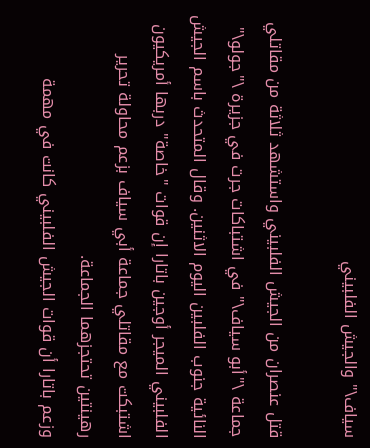سياف\" والجيش الفلبيني

قتل عنصران من الجيش الفلبيني واستشهد ثلاثة من مقاتلي جماعة \"أبو سياف\" في اشتباكات جرت في جزيرة \"جولو\" النائية جنوب الفلبين اليوم الاثنين. وقال المتحدث باسم الجيش الفلبيني الميجر أوجين باتارا إن قوات "خاصة" دربها أمريكيون اشتبكت مع مقاتلي جماعة أبي سياف بزعم محاولة تحرير رهينتين تحتجزهما الجماعة.
وزعم باتارا أن قوات الجيش الفلبيني كانت في مهمة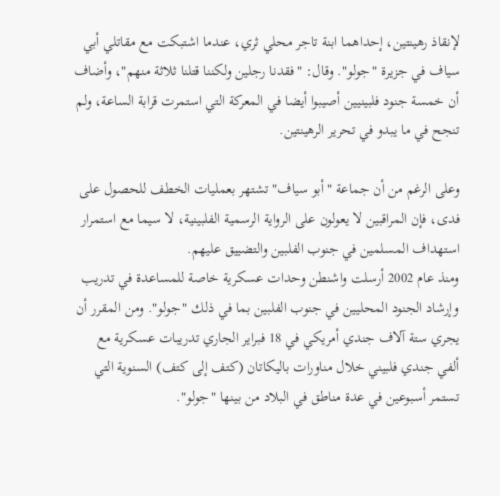لإنقاذ رهينتين، إحداهما ابنة تاجر محلي ثري، عندما اشتبكت مع مقاتلي أبي سياف في جزيرة "جولو". وقال: "فقدنا رجلين ولكننا قتلنا ثلاثة منهم"، وأضاف أن خمسة جنود فلبينيين أصيبوا أيضا في المعركة التي استمرت قرابة الساعة، ولم تنجح في ما يبدو في تحرير الرهينتين.

وعلى الرغم من أن جماعة "أبو سياف" تشتهر بعمليات الخطف للحصول على فدى، فإن المراقبين لا يعولون على الرواية الرسمية الفلبينية، لا سيما مع استمرار استهداف المسلمين في جنوب الفلبين والتضييق عليهم.
ومنذ عام 2002 أرسلت واشنطن وحدات عسكرية خاصة للمساعدة في تدريب وإرشاد الجنود المحليين في جنوب الفلبين بما في ذلك "جولو". ومن المقرر أن يجري ستة آلاف جندي أمريكي في 18 فبراير الجاري تدريبات عسكرية مع ألفي جندي فلبيني خلال مناورات باليكاتان (كتف إلى كتف) السنوية التي تستمر أسبوعين في عدة مناطق في البلاد من بينها "جولو".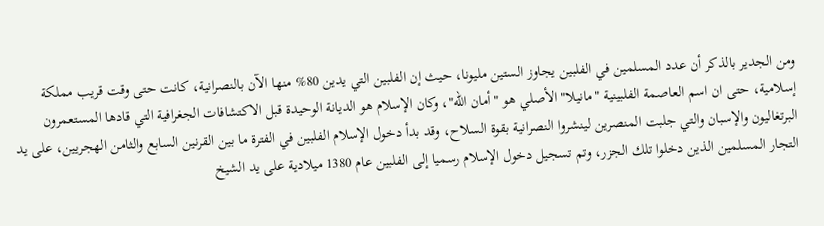ومن الجدير بالذكر أن عدد المسلمين في الفلبين يجاوز الستين مليونا، حيث إن الفلبين التي يدين 80% منها الآن بالنصرانية، كانت حتى وقت قريب مملكة إسلامية، حتى ان اسم العاصمة الفلبينية "مانيلا" الأصلي هو "أمان الله"، وكان الإسلام هو الديانة الوحيدة قبل الاكتشافات الجغرافية التي قادها المستعمرون البرتغاليون والإسبان والتي جلبت المنصرين لينشروا النصرانية بقوة السلاح، وقد بدأ دخول الإسلام الفلبين في الفترة ما بين القرنين السابع والثامن الهجريين، على يد التجار المسلمين الذين دخلوا تلك الجزر، وتم تسجيل دخول الإسلام رسميا إلى الفلبين عام 1380 ميلادية على يد الشيخ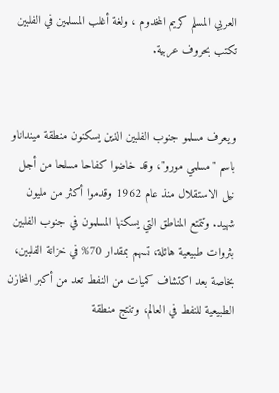العربي المسلم كريم المخدوم ، ولغة أغلب المسلمين في الفلبين تكتب بحروف عربية.


ويعرف مسلمو جنوب الفلبين الذين يسكنون منطقة مينداناو باسم "مسلمي مورو"، وقد خاضوا كفاحا مسلحا من أجل نيل الاستقلال منذ عام 1962 وقدموا أكثر من مليون شهيد. وتتمتع المناطق التي يسكنها المسلمون في جنوب الفلبين بثروات طبيعية هائلة، تسهم بمقدار 70% في خزانة الفلبين، بخاصة بعد اكتشاف كميات من النفط تعد من أكبر المخازن الطبيعية للنفط في العالم، وتنتج منطقة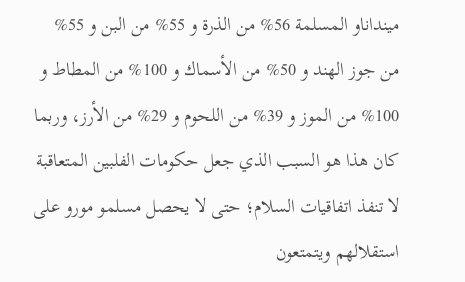مينداناو المسلمة 56% من الذرة و 55% من البن و 55% من جوز الهند و 50% من الأسماك و 100% من المطاط و 100% من الموز و 39% من اللحوم و 29% من الأرز، وربما كان هذا هو السبب الذي جعل حكومات الفلبين المتعاقبة لا تنفذ اتفاقيات السلام؛ حتى لا يحصل مسلمو مورو على استقلالهم ويتمتعون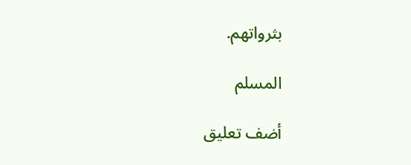بثرواتهم.

المسلم

أضف تعليق